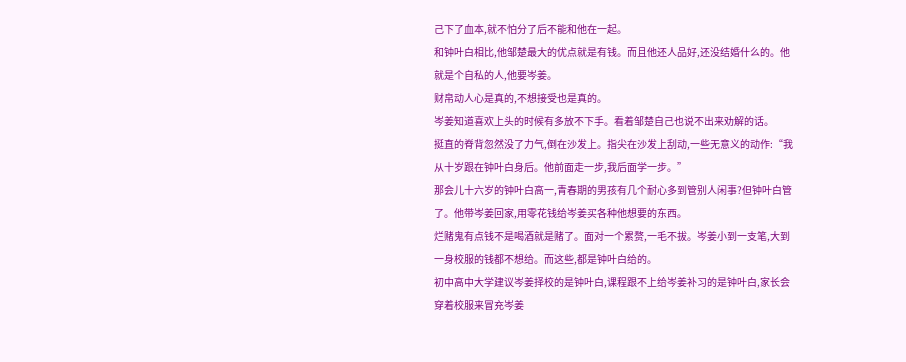己下了血本,就不怕分了后不能和他在一起。
和钟叶白相比,他邹楚最大的优点就是有钱。而且他还人品好,还没结婚什么的。他就是个自私的人,他要岑姜。
财帛动人心是真的,不想接受也是真的。
岑姜知道喜欢上头的时候有多放不下手。看着邹楚自己也说不出来劝解的话。
挺直的脊背忽然没了力气,倒在沙发上。指尖在沙发上刮动,一些无意义的动作:“我从十岁跟在钟叶白身后。他前面走一步,我后面学一步。”
那会儿十六岁的钟叶白高一,青春期的男孩有几个耐心多到管别人闲事?但钟叶白管了。他带岑姜回家,用零花钱给岑姜买各种他想要的东西。
烂赌鬼有点钱不是喝酒就是赌了。面对一个累赘,一毛不拔。岑姜小到一支笔,大到一身校服的钱都不想给。而这些,都是钟叶白给的。
初中高中大学建议岑姜择校的是钟叶白,课程跟不上给岑姜补习的是钟叶白,家长会穿着校服来冒充岑姜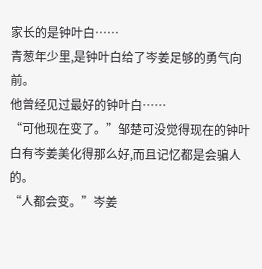家长的是钟叶白……
青葱年少里,是钟叶白给了岑姜足够的勇气向前。
他曾经见过最好的钟叶白……
“可他现在变了。”邹楚可没觉得现在的钟叶白有岑姜美化得那么好,而且记忆都是会骗人的。
“人都会变。”岑姜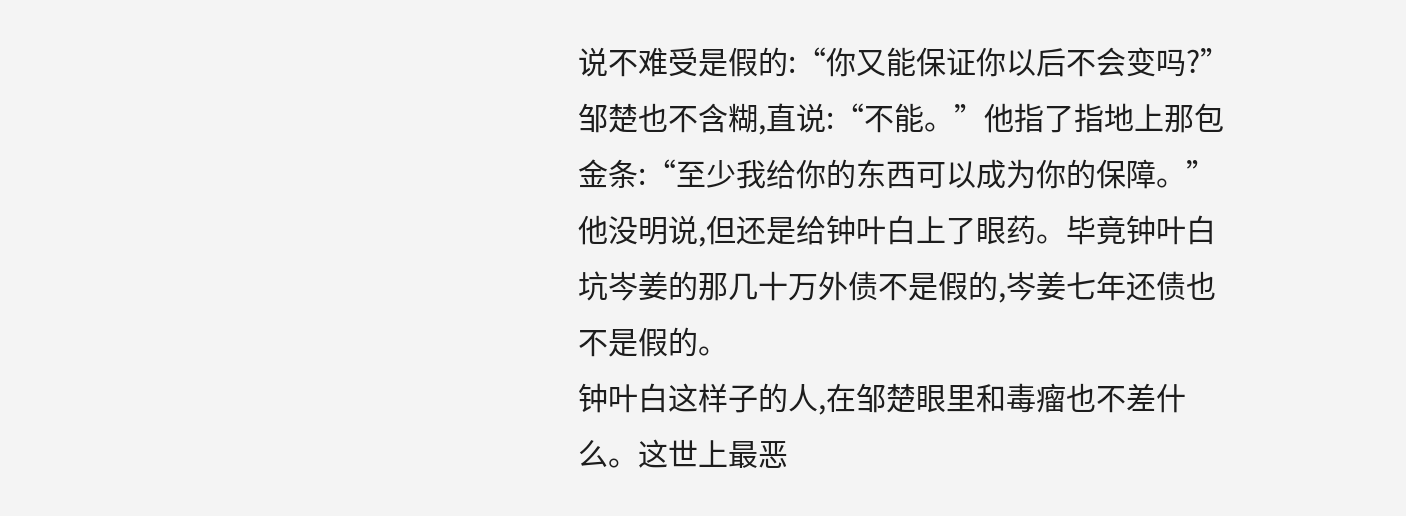说不难受是假的:“你又能保证你以后不会变吗?”
邹楚也不含糊,直说:“不能。”他指了指地上那包金条:“至少我给你的东西可以成为你的保障。”
他没明说,但还是给钟叶白上了眼药。毕竟钟叶白坑岑姜的那几十万外债不是假的,岑姜七年还债也不是假的。
钟叶白这样子的人,在邹楚眼里和毒瘤也不差什么。这世上最恶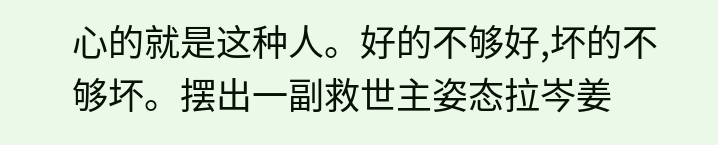心的就是这种人。好的不够好,坏的不够坏。摆出一副救世主姿态拉岑姜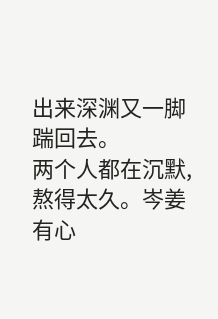出来深渊又一脚踹回去。
两个人都在沉默,熬得太久。岑姜有心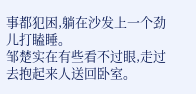事都犯困,躺在沙发上一个劲儿打瞌睡。
邹楚实在有些看不过眼,走过去抱起来人送回卧室。